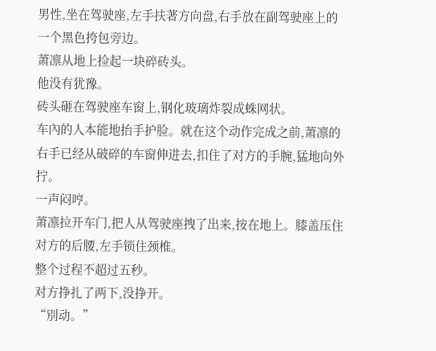男性,坐在驾驶座,左手扶著方向盘,右手放在副驾驶座上的一个黑色挎包旁边。
萧凛从地上捡起一块碎砖头。
他没有犹豫。
砖头砸在驾驶座车窗上,钢化玻璃炸裂成蛛网状。
车內的人本能地抬手护脸。就在这个动作完成之前,萧凛的右手已经从破碎的车窗伸进去,扣住了对方的手腕,猛地向外拧。
一声闷哼。
萧凛拉开车门,把人从驾驶座拽了出来,按在地上。膝盖压住对方的后腰,左手锁住颈椎。
整个过程不超过五秒。
对方挣扎了两下,没挣开。
“別动。”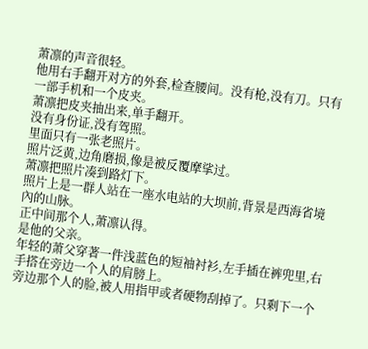萧凛的声音很轻。
他用右手翻开对方的外套,检查腰间。没有枪,没有刀。只有一部手机和一个皮夹。
萧凛把皮夹抽出来,单手翻开。
没有身份证,没有驾照。
里面只有一张老照片。
照片泛黄,边角磨损,像是被反覆摩挲过。
萧凛把照片凑到路灯下。
照片上是一群人站在一座水电站的大坝前,背景是西海省境內的山脉。
正中间那个人,萧凛认得。
是他的父亲。
年轻的萧父穿著一件浅蓝色的短袖衬衫,左手插在裤兜里,右手搭在旁边一个人的肩膀上。
旁边那个人的脸,被人用指甲或者硬物刮掉了。只剩下一个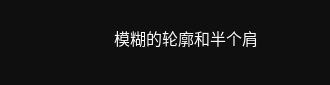模糊的轮廓和半个肩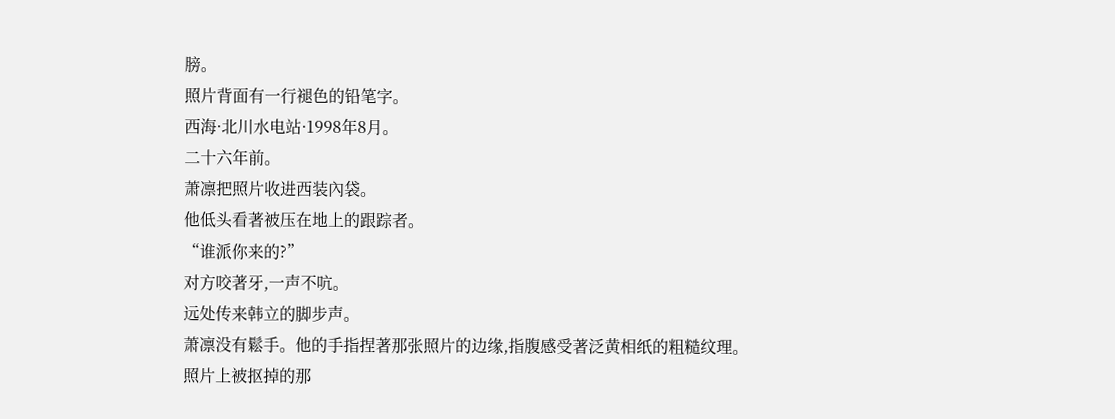膀。
照片背面有一行褪色的铅笔字。
西海·北川水电站·1998年8月。
二十六年前。
萧凛把照片收进西装內袋。
他低头看著被压在地上的跟踪者。
“谁派你来的?”
对方咬著牙,一声不吭。
远处传来韩立的脚步声。
萧凛没有鬆手。他的手指捏著那张照片的边缘,指腹感受著泛黄相纸的粗糙纹理。
照片上被抠掉的那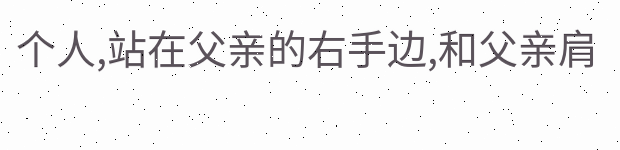个人,站在父亲的右手边,和父亲肩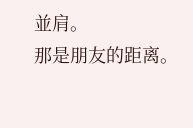並肩。
那是朋友的距离。